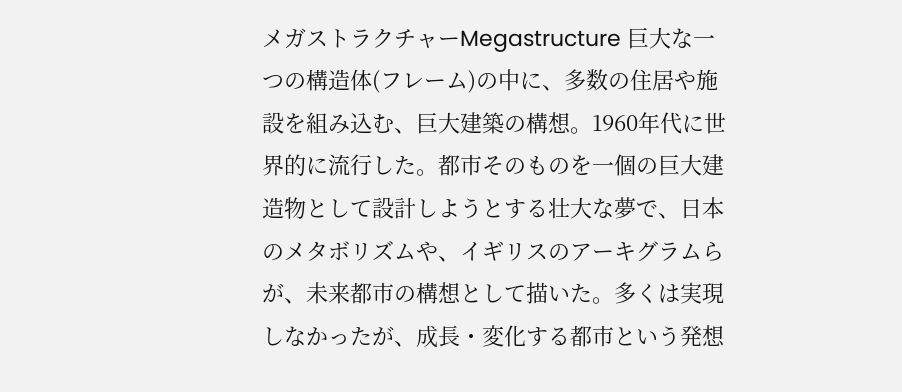メガストラクチャーMegastructure 巨大な一つの構造体(フレーム)の中に、多数の住居や施設を組み込む、巨大建築の構想。1960年代に世界的に流行した。都市そのものを一個の巨大建造物として設計しようとする壮大な夢で、日本のメタボリズムや、イギリスのアーキグラムらが、未来都市の構想として描いた。多くは実現しなかったが、成長・変化する都市という発想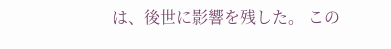は、後世に影響を残した。 この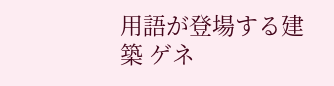用語が登場する建築 ゲネ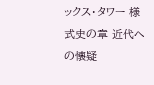ックス・タワー 様式史の章 近代への懐疑